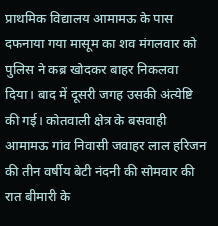प्राथमिक विद्यालय आमामऊ के पास दफनाया गया मासूम का शव मंगलवार को पुलिस ने कब्र खोदकर बाहर निकलवा दिया। बाद में दूसरी जगह उसकी अंत्येष्टि की गई। कोतवाली क्षेत्र के बसवाही आमामऊ गांव निवासी जवाहर लाल हरिजन की तीन वर्षीय बेटी नंदनी की सोमवार की रात बीमारी के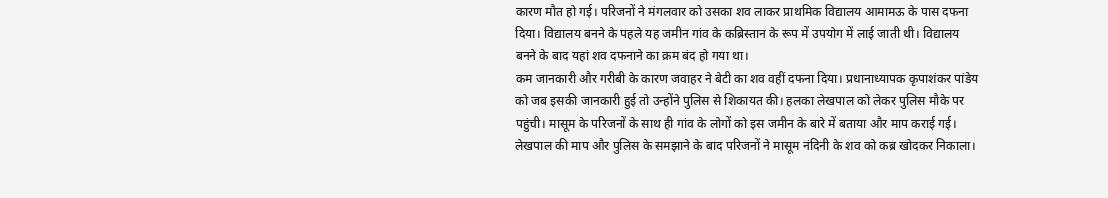कारण मौत हो गई। परिजनों ने मंगलवार को उसका शव लाकर प्राथमिक विद्यालय आमामऊ के पास दफना दिया। विद्यालय बनने के पहले यह जमीन गांव के कब्रिस्तान के रूप में उपयोग में लाई जाती थी। विद्यालय बनने के बाद यहां शव दफनाने का क्रम बंद हो गया था।
कम जानकारी और गरीबी के कारण जवाहर ने बेटी का शव वहीं दफना दिया। प्रधानाध्यापक कृपाशंकर पांडेय को जब इसकी जानकारी हुई तो उन्होंने पुलिस से शिकायत की। हलका लेखपाल को लेकर पुलिस मौके पर पहुंची। मासूम के परिजनों के साथ ही गांव के लोगों को इस जमीन के बारे में बताया और माप कराई गई। लेखपाल की माप और पुलिस के समझाने के बाद परिजनों ने मासूम नंदिनी के शव को कब्र खोदकर निकाला।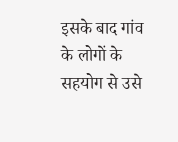इसके बाद गांव के लोगों के सहयोग से उसे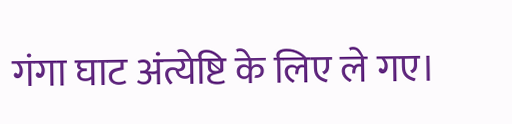गंगा घाट अंत्येष्टि के लिए ले गए।